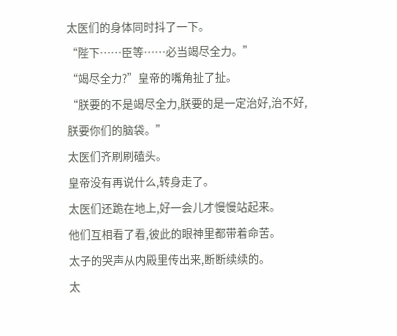太医们的身体同时抖了一下。
“陛下……臣等……必当竭尽全力。”
“竭尽全力?”皇帝的嘴角扯了扯。
“朕要的不是竭尽全力,朕要的是一定治好,治不好,朕要你们的脑袋。”
太医们齐刷刷磕头。
皇帝没有再说什么,转身走了。
太医们还跪在地上,好一会儿才慢慢站起来。
他们互相看了看,彼此的眼神里都带着命苦。
太子的哭声从内殿里传出来,断断续续的。
太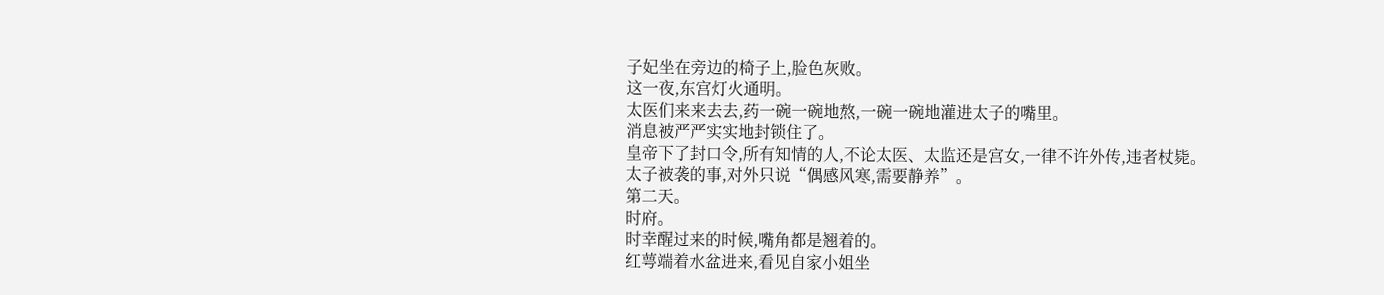子妃坐在旁边的椅子上,脸色灰败。
这一夜,东宫灯火通明。
太医们来来去去,药一碗一碗地熬,一碗一碗地灌进太子的嘴里。
消息被严严实实地封锁住了。
皇帝下了封口令,所有知情的人,不论太医、太监还是宫女,一律不许外传,违者杖毙。
太子被袭的事,对外只说“偶感风寒,需要静养”。
第二天。
时府。
时幸醒过来的时候,嘴角都是翘着的。
红萼端着水盆进来,看见自家小姐坐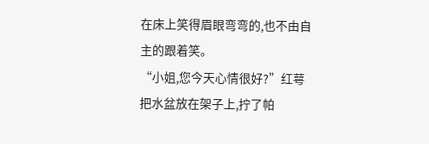在床上笑得眉眼弯弯的,也不由自主的跟着笑。
“小姐,您今天心情很好?”红萼把水盆放在架子上,拧了帕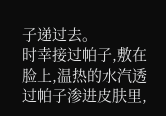子递过去。
时幸接过帕子,敷在脸上,温热的水汽透过帕子渗进皮肤里,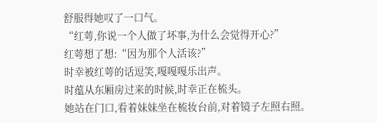舒服得她叹了一口气。
“红萼,你说一个人做了坏事,为什么会觉得开心?”
红萼想了想:“因为那个人活该?”
时幸被红萼的话逗笑,嘎嘎嘎乐出声。
时蕴从东厢房过来的时候,时幸正在梳头。
她站在门口,看着妹妹坐在梳妆台前,对着镜子左照右照。